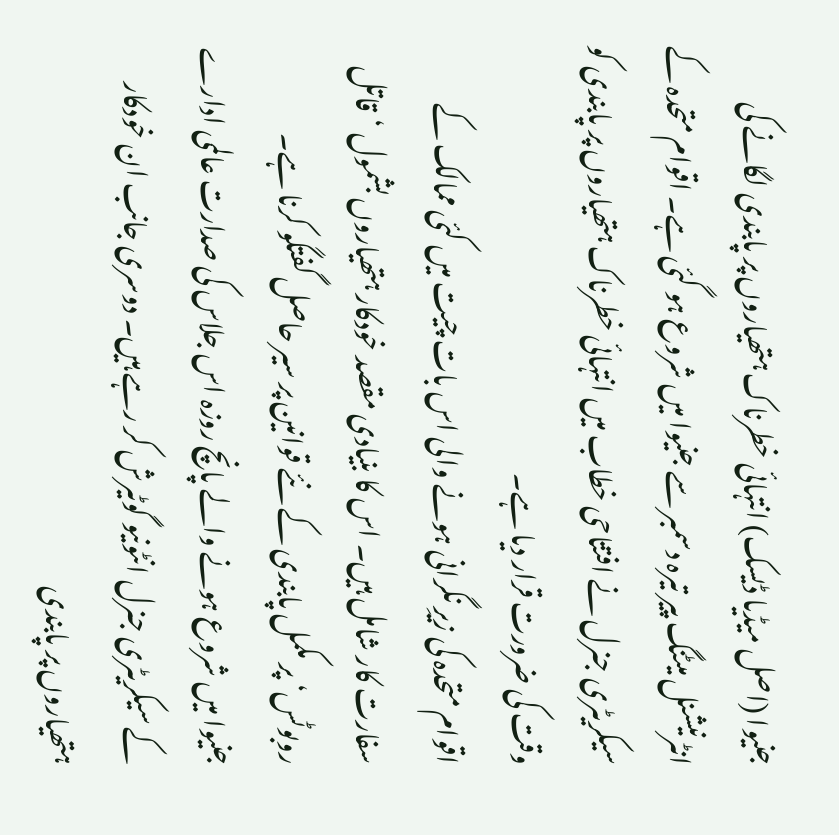جنیوا (اصل میڈیا ڈیسک) انتہائی خطرناک ہتھیاروں پر پابندی لگانے کی انٹرنیشنل میٹنگ پیر تیرہ دسمبر سے جنیوا میں شروع ہو گئی ہے۔ اقوام متحدہ کے سیکریٹری جنرل نے افتتاحی خطاب میں انتہائی خطرناک ہتھیاروں پر پابندی کو وقت کی ضرورت قرار دیا ہے۔
اقوام متحدہ کی زیرِ نگرانی ہونے والی اس بات چیت میں کئی ممالک کے سفارت کار شامل ہیں۔ اس کا بنیادی مقصد خودکار ہتھیاروں بشمول ‘قاتل روبوٹس‘ پر مکمل پابندی کے نئے قوانین پر سیر حاصل گفتگو کرنا ہے۔
جنیوا میں شروع ہونے والے پانچ روزہ اس جلاس کی صدارت عالمی ادارے کے سیکریٹری جنرل انٹونیو گوٹیرش کر رہے ہیں۔ دوسری جانب ان خودکار ہتھیاروں پر پابندی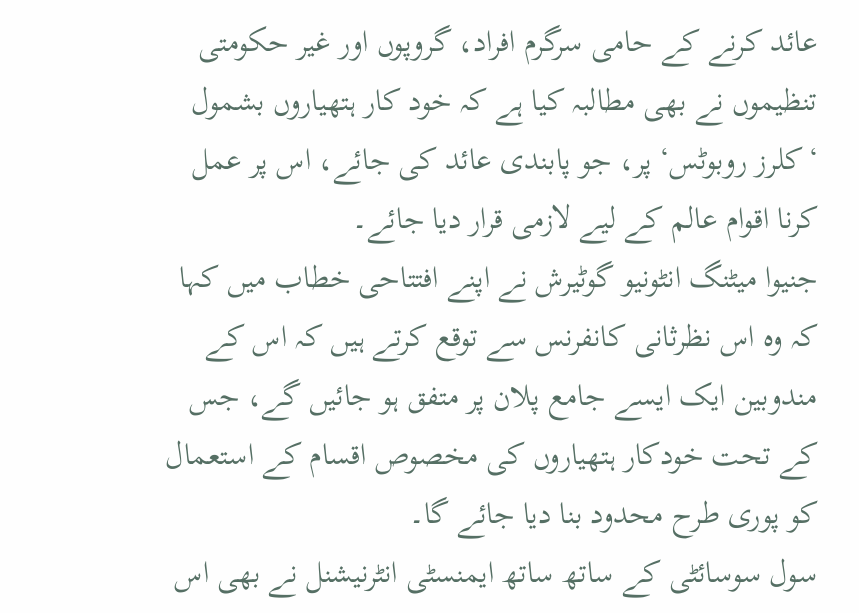عائد کرنے کے حامی سرگرم افراد، گروپوں اور غیر حکومتی تنظیموں نے بھی مطالبہ کیا ہے کہ خود کار ہتھیاروں بشمول ‘کلرز روبوٹس‘ پر، جو پابندی عائد کی جائے، اس پر عمل کرنا اقوام عالم کے لیے لازمی قرار دیا جائے۔
جنیوا میٹنگ انٹونیو گوٹیرش نے اپنے افتتاحی خطاب میں کہا کہ وہ اس نظرثانی کانفرنس سے توقع کرتے ہیں کہ اس کے مندوبین ایک ایسے جامع پلان پر متفق ہو جائیں گے، جس کے تحت خودکار ہتھیاروں کی مخصوص اقسام کے استعمال کو پوری طرح محدود بنا دیا جائے گا۔
سول سوسائٹی کے ساتھ ساتھ ایمنسٹی انٹرنیشنل نے بھی اس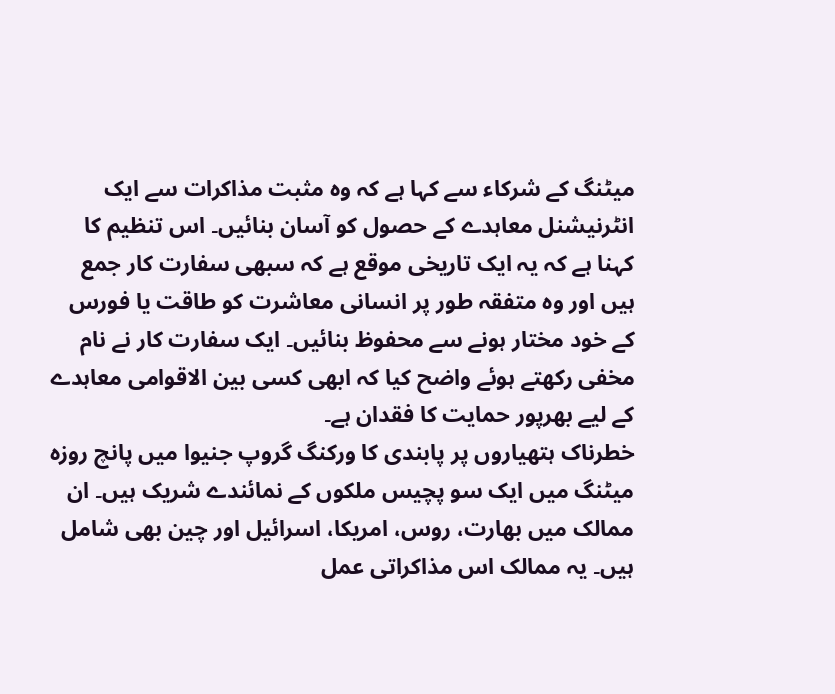میٹنگ کے شرکاء سے کہا ہے کہ وہ مثبت مذاکرات سے ایک انٹرنیشنل معاہدے کے حصول کو آسان بنائیں۔ اس تنظیم کا کہنا ہے کہ یہ ایک تاریخی موقع ہے کہ سبھی سفارت کار جمع ہیں اور وہ متفقہ طور پر انسانی معاشرت کو طاقت یا فورس کے خود مختار ہونے سے محفوظ بنائیں۔ ایک سفارت کار نے نام مخفی رکھتے ہوئے واضح کیا کہ ابھی کسی بین الاقوامی معاہدے کے لیے بھرپور حمایت کا فقدان ہے۔
خطرناک ہتھیاروں پر پابندی کا ورکنگ گروپ جنیوا میں پانچ روزہ میٹنگ میں ایک سو پچیس ملکوں کے نمائندے شریک ہیں۔ ان ممالک میں بھارت، روس، امریکا، اسرائیل اور چین بھی شامل ہیں۔ یہ ممالک اس مذاکراتی عمل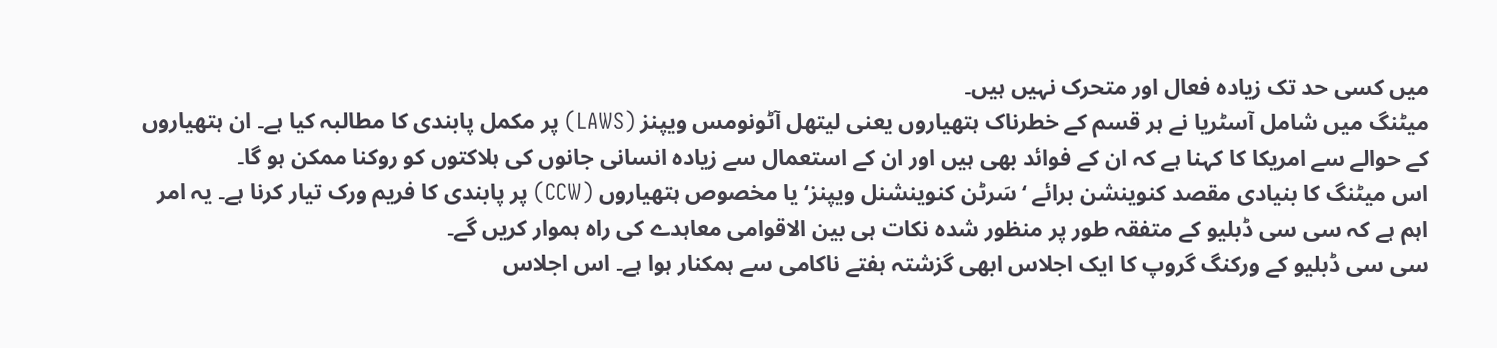میں کسی حد تک زیادہ فعال اور متحرک نہیں ہیں۔
میٹنگ میں شامل آسٹریا نے ہر قسم کے خطرناک ہتھیاروں یعنی لیتھل آٹونومس ویپنز (LAWS) پر مکمل پابندی کا مطالبہ کیا ہے۔ ان ہتھیاروں کے حوالے سے امریکا کا کہنا ہے کہ ان کے فوائد بھی ہیں اور ان کے استعمال سے زیادہ انسانی جانوں کی ہلاکتوں کو روکنا ممکن ہو گا۔
اس میٹنگ کا بنیادی مقصد کنوینشن برائے ‘سَرٹن کنوینشنل ویپنز‘ یا مخصوص ہتھیاروں (CCW) پر پابندی کا فریم ورک تیار کرنا ہے۔ یہ امر اہم ہے کہ سی سی ڈبلیو کے متفقہ طور پر منظور شدہ نکات ہی بین الاقوامی معاہدے کی راہ ہموار کریں گے۔
سی سی ڈبلیو کے ورکنگ گروپ کا ایک اجلاس ابھی گزشتہ ہفتے ناکامی سے ہمکنار ہوا ہے۔ اس اجلاس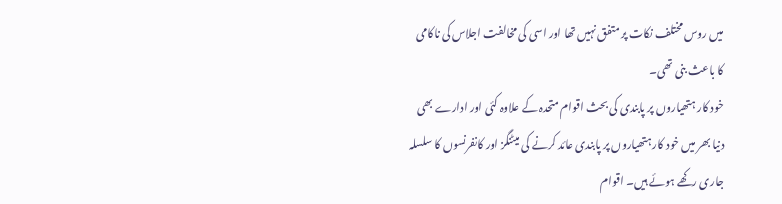میں روس مختلف نکات پر متفق نہیں تھا اور اسی کی مخالفت اجلاس کی ناکامی کا باعث بنی تھی۔
خود کار ہتھیاروں پر پابندی کی بحث اقوام متحدہ کے علاوہ کئی اور ادارے بھی دنیا بھر میں خود کار ہتھیاروں پر پابندی عائد کرنے کی میٹنگز اور کانفرنسوں کا سلسلہ جاری رکھے ہوئے ہیں۔ اقوام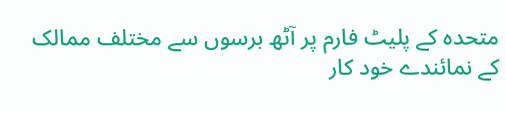متحدہ کے پلیٹ فارم پر آٹھ برسوں سے مختلف ممالک کے نمائندے خود کار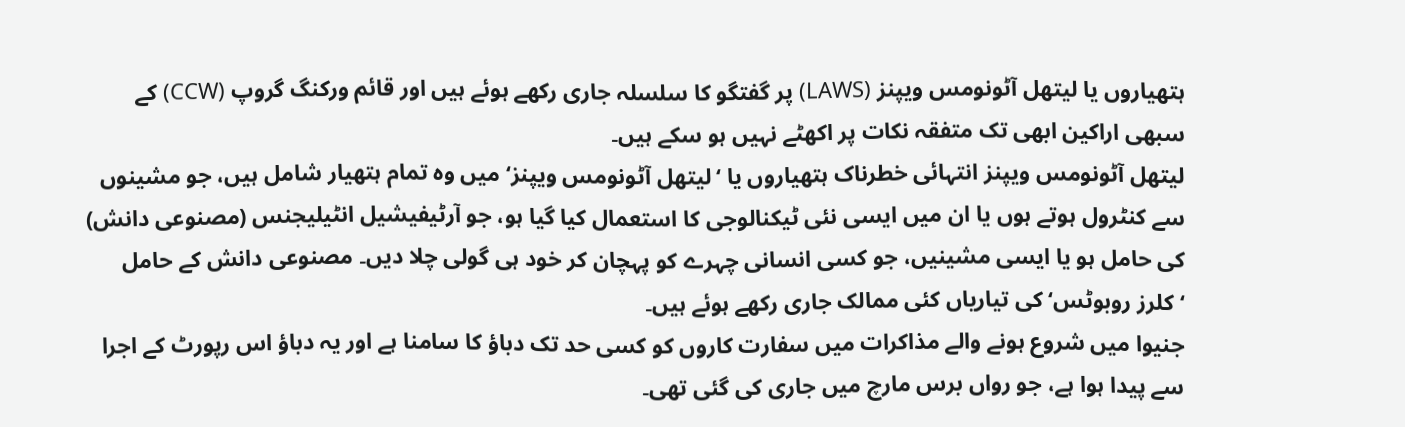ہتھیاروں یا لیتھل آٹونومس ویپنز (LAWS) پر گفتگو کا سلسلہ جاری رکھے ہوئے ہیں اور قائم ورکنگ گروپ (CCW) کے سبھی اراکین ابھی تک متفقہ نکات پر اکھٹے نہیں ہو سکے ہیں۔
لیتھل آٹونومس ویپنز انتہائی خطرناک ہتھیاروں یا ‘لیتھل آٹونومس ویپنز‘ میں وہ تمام ہتھیار شامل ہیں، جو مشینوں سے کنٹرول ہوتے ہوں یا ان میں ایسی نئی ٹیکنالوجی کا استعمال کیا گیا ہو، جو آرٹیفیشیل انٹیلیجنس (مصنوعی دانش) کی حامل ہو یا ایسی مشینیں، جو کسی انسانی چہرے کو پہچان کر خود ہی گولی چلا دیں۔ مصنوعی دانش کے حامل ‘کلرز روبوٹس‘ کی تیاریاں کئی ممالک جاری رکھے ہوئے ہیں۔
جنیوا میں شروع ہونے والے مذاکرات میں سفارت کاروں کو کسی حد تک دباؤ کا سامنا ہے اور یہ دباؤ اس رپورٹ کے اجرا سے پیدا ہوا ہے، جو رواں برس مارچ میں جاری کی گئی تھی۔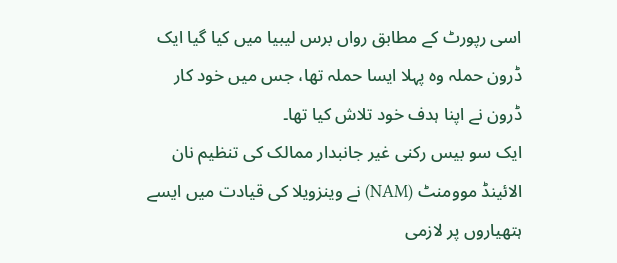اسی رپورٹ کے مطابق رواں برس لیبیا میں کیا گیا ایک ڈرون حملہ وہ پہلا ایسا حملہ تھا، جس میں خود کار ڈرون نے اپنا ہدف خود تلاش کیا تھا۔
ایک سو بیس رکنی غیر جانبدار ممالک کی تنظیم نان الائینڈ موومنٹ (NAM) نے وینزویلا کی قیادت میں ایسے ہتھیاروں پر لازمی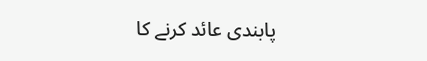پابندی عائد کرنے کا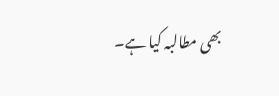بھی مطالبہ کیا ہے۔